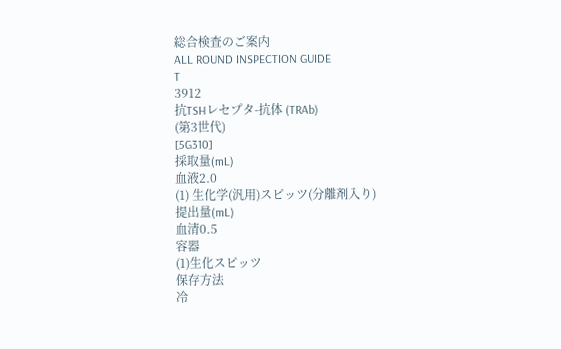総合検査のご案内
ALL ROUND INSPECTION GUIDE
T
3912
抗TSHレセプタ-抗体 (TRAb)
(第3世代)
[5G310]
採取量(mL)
血液2.0
(1) 生化学(汎用)スピッツ(分離剤入り)
提出量(mL)
血清0.5
容器
(1)生化スピッツ
保存方法
冷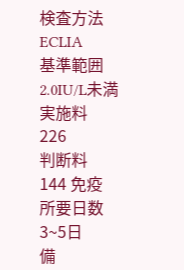検査方法
ECLIA
基準範囲
2.0IU/L未満
実施料
226
判断料
144 免疫
所要日数
3~5日
備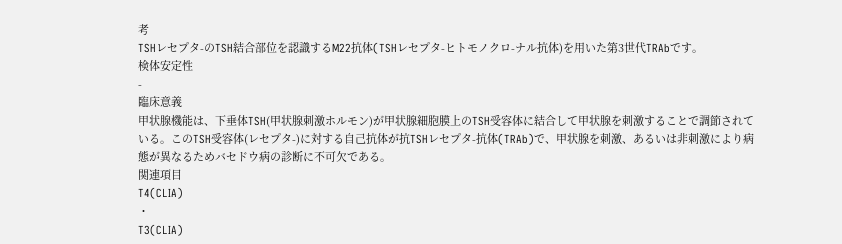考
TSHレセプタ-のTSH結合部位を認識するM22抗体(TSHレセプタ-ヒトモノクロ-ナル抗体)を用いた第3世代TRAbです。
検体安定性
-
臨床意義
甲状腺機能は、下垂体TSH(甲状腺刺激ホルモン)が甲状腺細胞膜上のTSH受容体に結合して甲状腺を刺激することで調節されている。このTSH受容体(レセプタ-)に対する自己抗体が抗TSHレセプタ-抗体(TRAb)で、甲状腺を刺激、あるいは非刺激により病態が異なるためバセドウ病の診断に不可欠である。
関連項目
T4(CLIA)
・
T3(CLIA)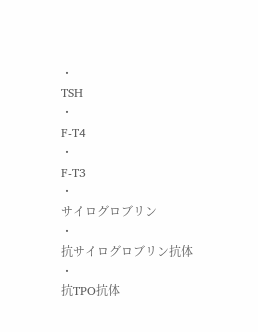・
TSH
・
F-T4
・
F-T3
・
サイログロブリン
・
抗サイログロブリン抗体
・
抗TPO抗体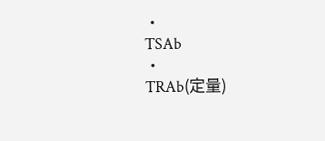・
TSAb
・
TRAb(定量)